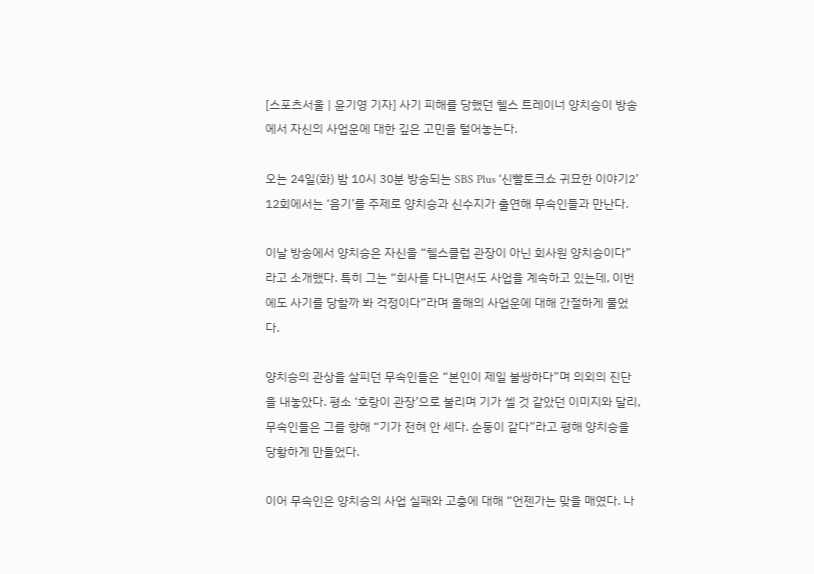[스포츠서울 | 윤기영 기자] 사기 피해를 당했던 헬스 트레이너 양치승이 방송에서 자신의 사업운에 대한 깊은 고민을 털어놓는다.

오는 24일(화) 밤 10시 30분 방송되는 SBS Plus ‘신빨토크쇼 귀묘한 이야기2’ 12회에서는 ‘음기’를 주제로 양치승과 신수지가 출연해 무속인들과 만난다.

이날 방송에서 양치승은 자신을 “헬스클럽 관장이 아닌 회사원 양치승이다”라고 소개했다. 특히 그는 “회사를 다니면서도 사업을 계속하고 있는데, 이번에도 사기를 당할까 봐 걱정이다”라며 올해의 사업운에 대해 간절하게 물었다.

양치승의 관상을 살피던 무속인들은 “본인이 제일 불쌍하다”며 의외의 진단을 내놓았다. 평소 ‘호랑이 관장’으로 불리며 기가 셀 것 같았던 이미지와 달리, 무속인들은 그를 향해 “기가 전혀 안 세다. 순둥이 같다”라고 평해 양치승을 당황하게 만들었다.

이어 무속인은 양치승의 사업 실패와 고충에 대해 “언젠가는 맞을 매였다. 나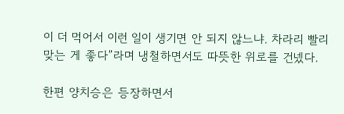이 더 먹어서 이런 일이 생기면 안 되지 않느냐. 차라리 빨리 맞는 게 좋다”라며 냉철하면서도 따뜻한 위로를 건넸다.

한편 양치승은 등장하면서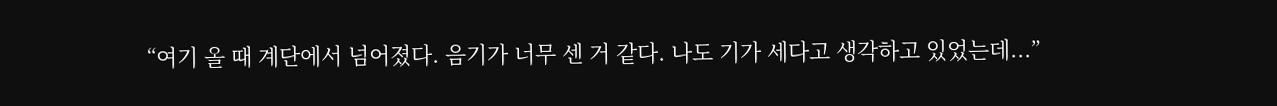“여기 올 때 계단에서 넘어졌다. 음기가 너무 센 거 같다. 나도 기가 세다고 생각하고 있었는데...”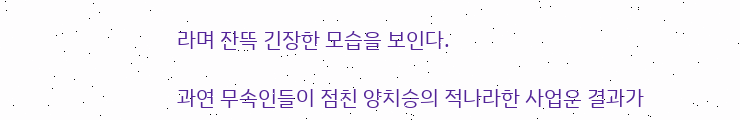라며 잔뜩 긴장한 모습을 보인다.

과연 무속인들이 점친 양치승의 적나라한 사업운 결과가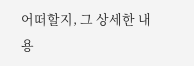어떠할지, 그 상세한 내용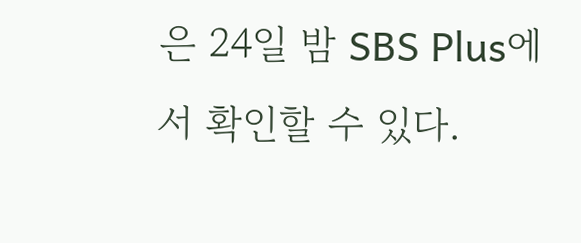은 24일 밤 SBS Plus에서 확인할 수 있다.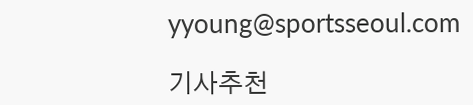yyoung@sportsseoul.com

기사추천